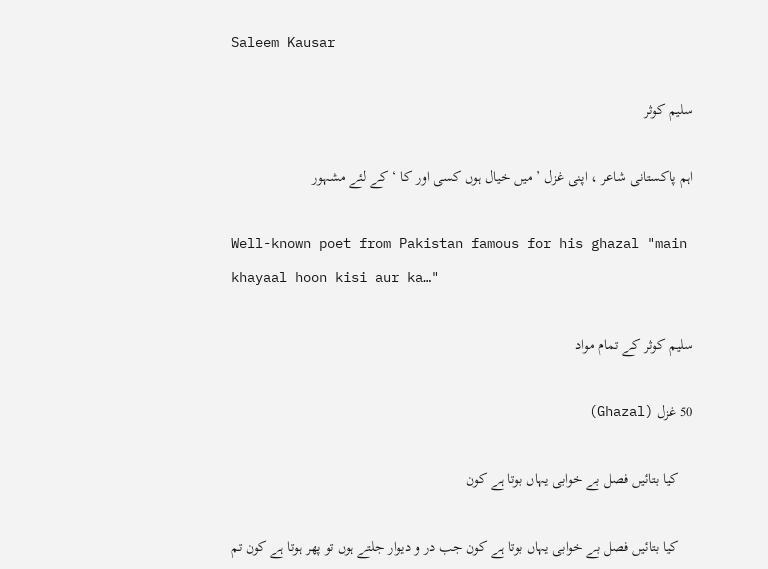Saleem Kausar

سلیم کوثر

اہم پاکستانی شاعر ، اپنی غزل ’ میں خیال ہوں کسی اور کا ‘ کے لئے مشہور

Well-known poet from Pakistan famous for his ghazal "main khayaal hoon kisi aur ka…"

سلیم کوثر کے تمام مواد

50 غزل (Ghazal)

    کیا بتائیں فصل بے خوابی یہاں بوتا ہے کون

    کیا بتائیں فصل بے خوابی یہاں بوتا ہے کون جب در و دیوار جلتے ہوں تو پھر ہوتا ہے کون تم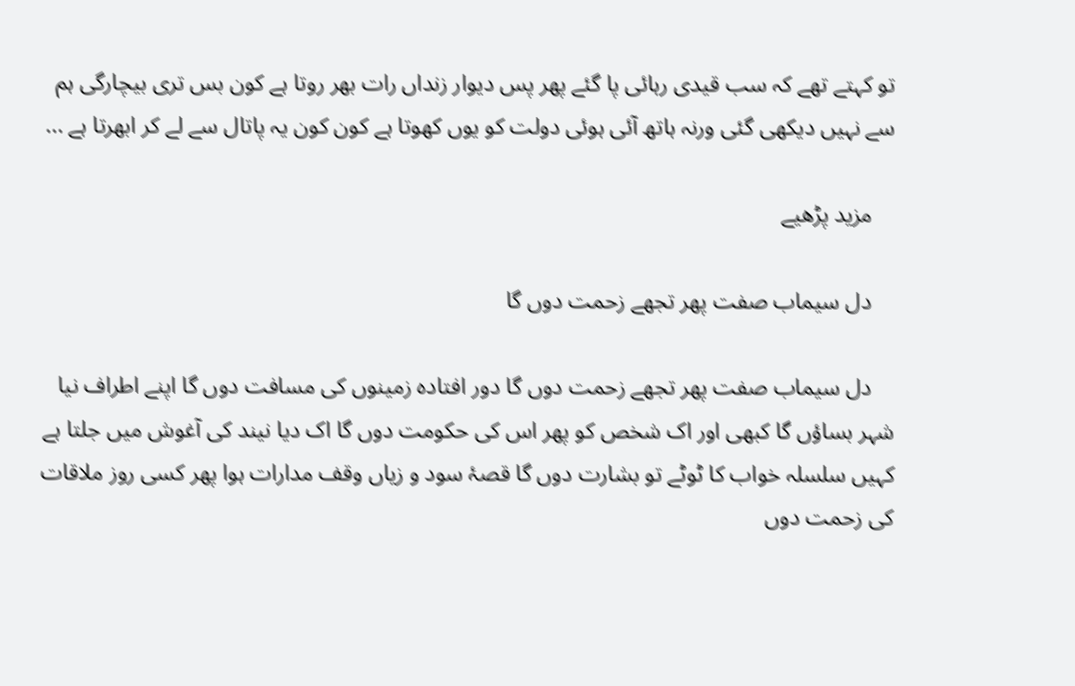تو کہتے تھے کہ سب قیدی رہائی پا گئے پھر پس دیوار زنداں رات بھر روتا ہے کون بس تری بیچارگی ہم سے نہیں دیکھی گئی ورنہ ہاتھ آئی ہوئی دولت کو یوں کھوتا ہے کون کون یہ پاتال سے لے کر ابھرتا ہے ...

    مزید پڑھیے

    دل سیماب صفت پھر تجھے زحمت دوں گا

    دل سیماب صفت پھر تجھے زحمت دوں گا دور افتادہ زمینوں کی مسافت دوں گا اپنے اطراف نیا شہر بساؤں گا کبھی اور اک شخص کو پھر اس کی حکومت دوں گا اک دیا نیند کی آغوش میں جلتا ہے کہیں سلسلہ خواب کا ٹوٹے تو بشارت دوں گا قصۂ سود و زیاں وقف مدارات ہوا پھر کسی روز ملاقات کی زحمت دوں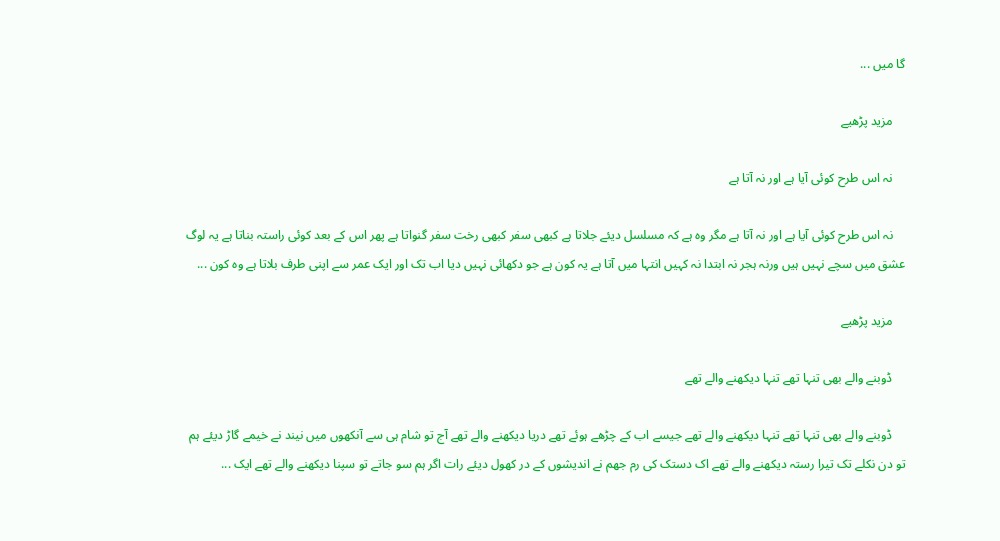گا میں ...

    مزید پڑھیے

    نہ اس طرح کوئی آیا ہے اور نہ آتا ہے

    نہ اس طرح کوئی آیا ہے اور نہ آتا ہے مگر وہ ہے کہ مسلسل دیئے جلاتا ہے کبھی سفر کبھی رخت سفر گنواتا ہے پھر اس کے بعد کوئی راستہ بناتا ہے یہ لوگ عشق میں سچے نہیں ہیں ورنہ ہجر نہ ابتدا نہ کہیں انتہا میں آتا ہے یہ کون ہے جو دکھائی نہیں دیا اب تک اور ایک عمر سے اپنی طرف بلاتا ہے وہ کون ...

    مزید پڑھیے

    ڈوبنے والے بھی تنہا تھے تنہا دیکھنے والے تھے

    ڈوبنے والے بھی تنہا تھے تنہا دیکھنے والے تھے جیسے اب کے چڑھے ہوئے تھے دریا دیکھنے والے تھے آج تو شام ہی سے آنکھوں میں نیند نے خیمے گاڑ دیئے ہم تو دن نکلے تک تیرا رستہ دیکھنے والے تھے اک دستک کی رم جھم نے اندیشوں کے در کھول دیئے رات اگر ہم سو جاتے تو سپنا دیکھنے والے تھے ایک ...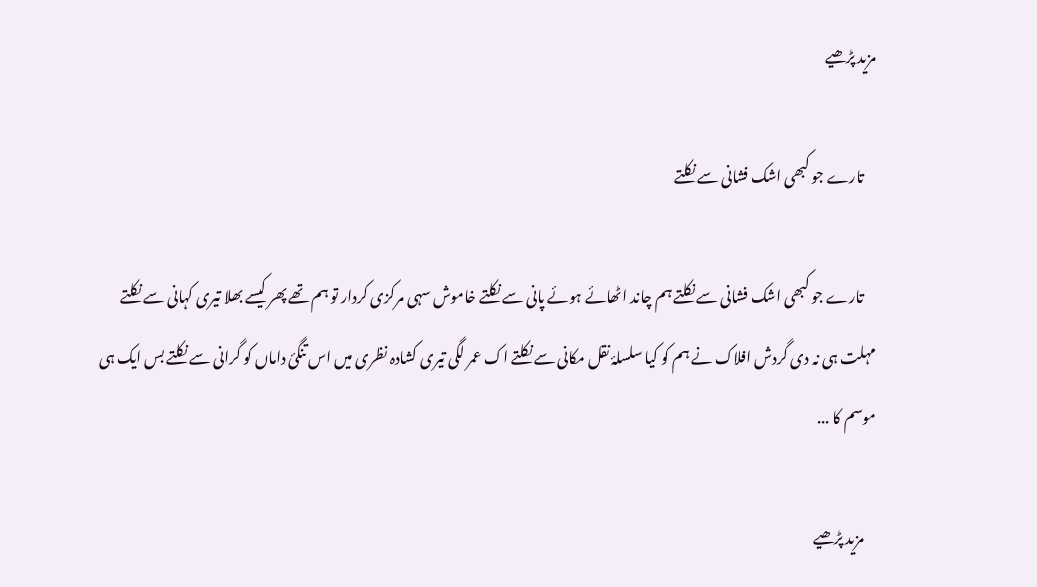مزید پڑھیے

    تارے جو کبھی اشک فشانی سے نکلتے

    تارے جو کبھی اشک فشانی سے نکلتے ہم چاند اٹھائے ہوئے پانی سے نکلتے خاموش سہی مرکزی کردار تو ہم تھے پھر کیسے بھلا تیری کہانی سے نکلتے مہلت ہی نہ دی گردش افلاک نے ہم کو کیا سلسلۂ نقل مکانی سے نکلتے اک عمر لگی تیری کشادہ نظری میں اس تنگئ داماں کو گرانی سے نکلتے بس ایک ہی موسم کا ...

    مزید پڑھیے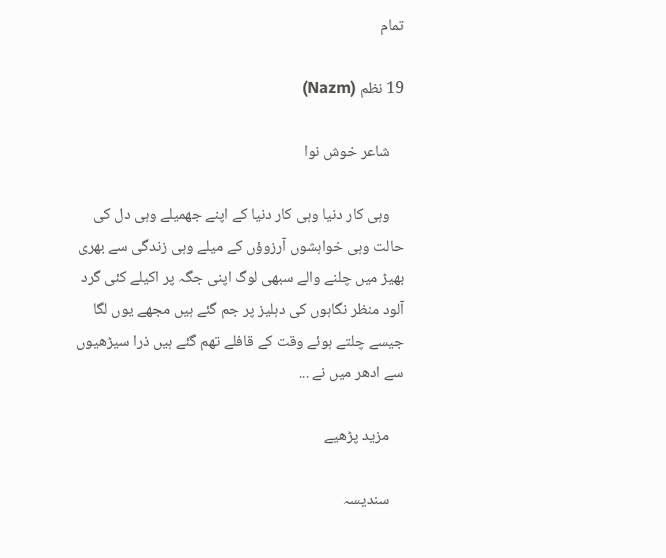تمام

19 نظم (Nazm)

    شاعر خوش نوا

    وہی کار دنیا وہی کار دنیا کے اپنے جھمیلے وہی دل کی حالت وہی خواہشوں آرزوؤں کے میلے وہی زندگی سے بھری بھیڑ میں چلنے والے سبھی لوگ اپنی جگہ پر اکیلے کئی گرد آلود منظر نگاہوں کی دہلیز پر جم گئے ہیں مجھے یوں لگا جیسے چلتے ہوئے وقت کے قافلے تھم گئے ہیں ذرا سیڑھیوں سے ادھر میں نے ...

    مزید پڑھیے

    سندیسہ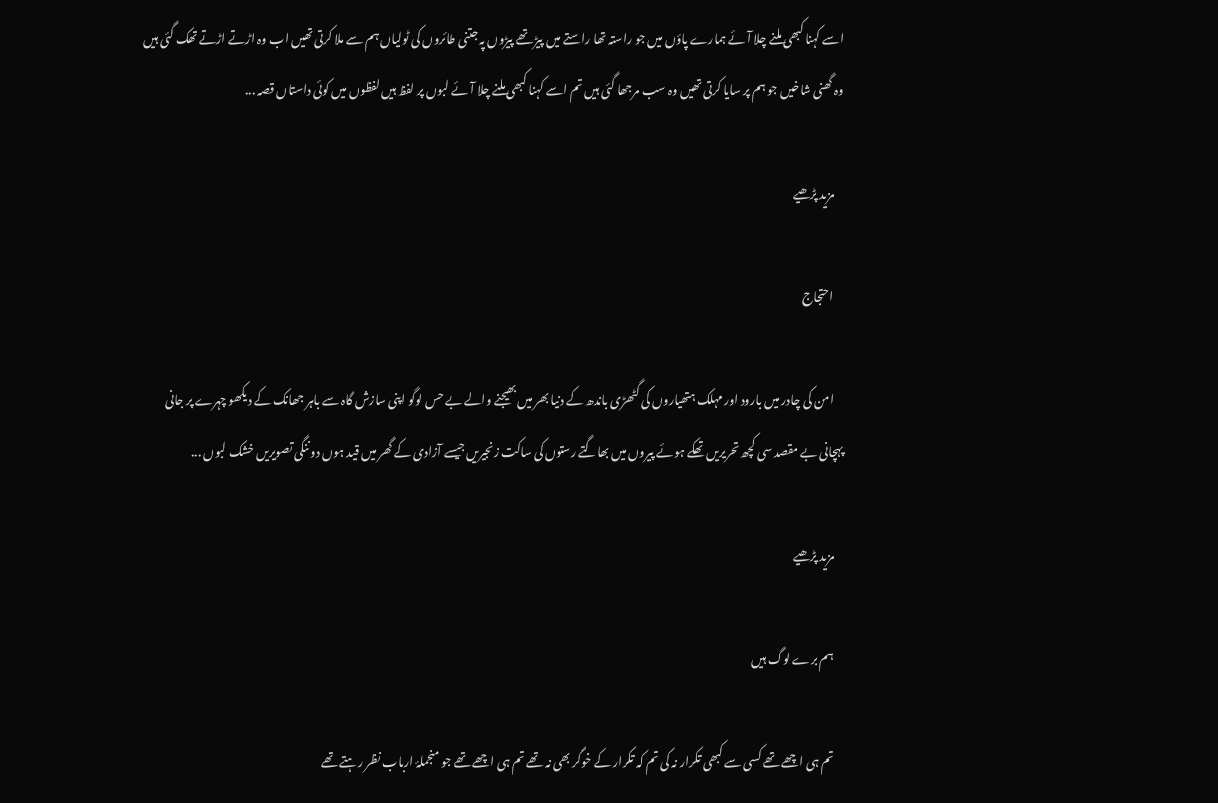اسے کہنا کبھی ملنے چلا آئے ہمارے پاؤں میں جو راستہ تھا راستے میں پیڑ تھے پیڑوں پہ جتنی طائروں کی ٹولیاں ہم سے ملا کرتی تھیں اب وہ اڑتے اڑتے تھک گئی ہیں وہ گھنی شاخیں جو ہم پر سایا کرتی تھیں وہ سب مرجھا گئی ہیں تم اسے کہنا کبھی ملنے چلا آئے لبوں پر لفظ ہیں لفظوں میں کوئی داستاں قصہ ...

    مزید پڑھیے

    احتجاج

    امن کی چادر میں بارود اور مہلک ہتھیاروں کی گٹھڑی باندھ کے دنیا بھر میں بھیجنے والے بے حس لوگو اپنی سازش گاہ سے باہر جھانک کے دیکھو چہرے پر جانی پہچانی بے مقصد سی کچھ تحریریں تھکے ہوئے پیروں میں بھاگتے رستوں کی ساکت زنجیریں جیسے آزادی کے گھر میں قید ہوں دو ننگی تصویریں خشک لبوں ...

    مزید پڑھیے

    ہم برے لوگ ہیں

    تم ہی اچھے تھے کسی سے کبھی تکرار نہ کی تم کہ تکرار کے خوگر بھی نہ تھے تم ہی اچھے تھے جو منجملۂ ارباب نظر رہتے تھے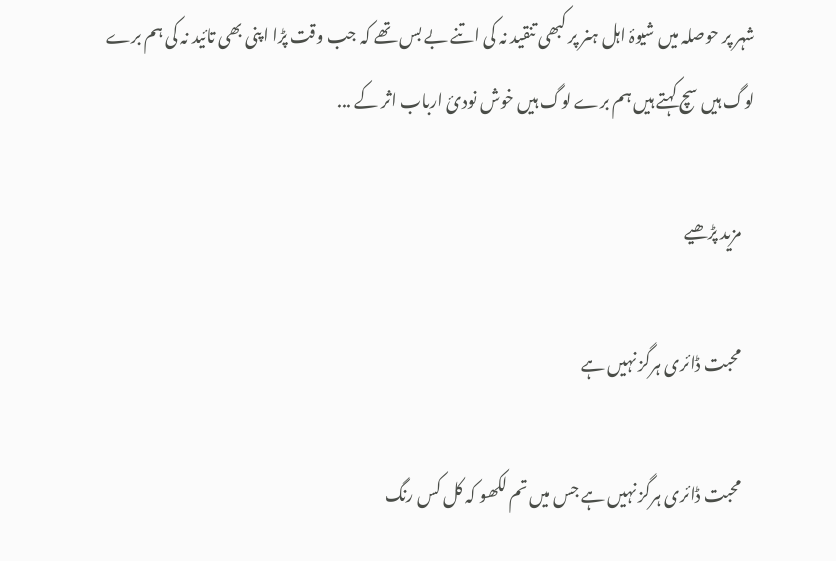شہر پر حوصلہ میں شیوۂ اہل ہنر پر کبھی تنقید نہ کی اتنے بے بس تھے کہ جب وقت پڑا اپنی بھی تائید نہ کی ہم برے لوگ ہیں سچ کہتے ہیں ہم برے لوگ ہیں خوش نودیٔ ارباب اثر کے ...

    مزید پڑھیے

    محبت ڈائری ہرگز نہیں ہے

    محبت ڈائری ہرگز نہیں ہے جس میں تم لکھو کہ کل کس رنگ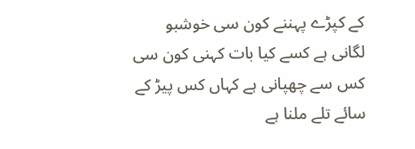کے کپڑے پہننے کون سی خوشبو لگانی ہے کسے کیا بات کہنی کون سی کس سے چھپانی ہے کہاں کس پیڑ کے سائے تلے ملنا ہے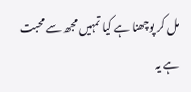مل کر پوچھنا ہے کیا تمہیں مجھ سے محبت ہے یہ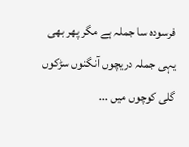فرسودہ سا جملہ ہے مگر پھر بھی یہی جملہ دریچوں آنگنوں سڑکوں گلی کوچوں میں ...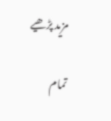مزید پڑھیے

تمام